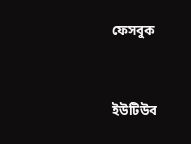ফেসবুক


ইউটিউব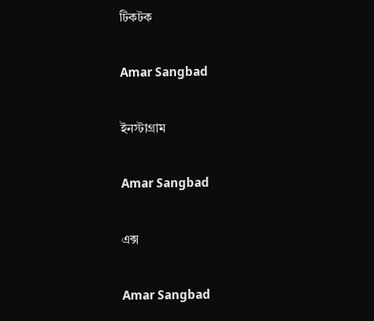টিকটক

Amar Sangbad

ইনস্টাগ্রাম

Amar Sangbad

এক্স

Amar Sangbad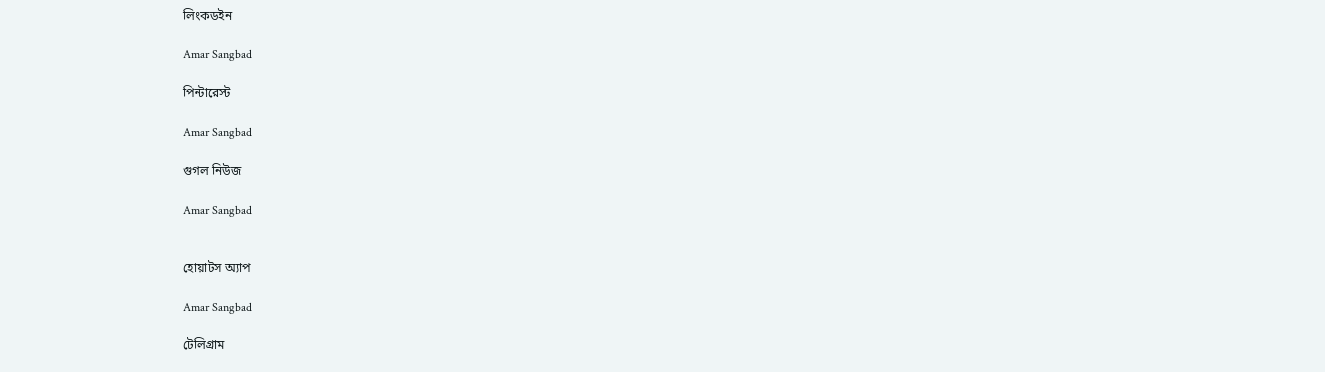লিংকডইন

Amar Sangbad

পিন্টারেস্ট

Amar Sangbad

গুগল নিউজ

Amar Sangbad


হোয়াটস অ্যাপ

Amar Sangbad

টেলিগ্রাম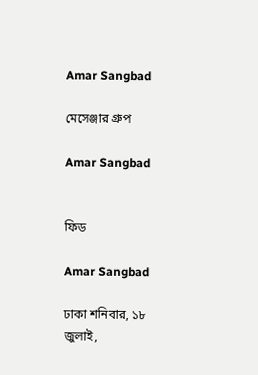Amar Sangbad

মেসেঞ্জার গ্রুপ

Amar Sangbad


ফিড

Amar Sangbad

ঢাকা শনিবার, ১৮ জুলাই,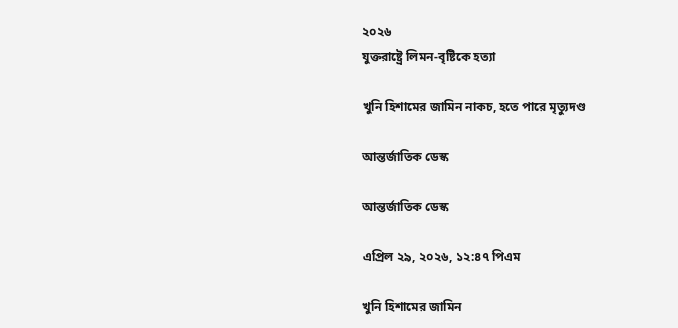২০২৬
যুক্তরাষ্ট্রে লিমন-বৃষ্টিকে হত্যা

খুনি হিশামের জামিন নাকচ, হতে পারে মৃত্যুদণ্ড

আন্তর্জাতিক ডেস্ক

আন্তর্জাতিক ডেস্ক

এপ্রিল ২৯, ২০২৬, ১২:৪৭ পিএম

খুনি হিশামের জামিন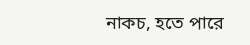নাকচ, হতে পারে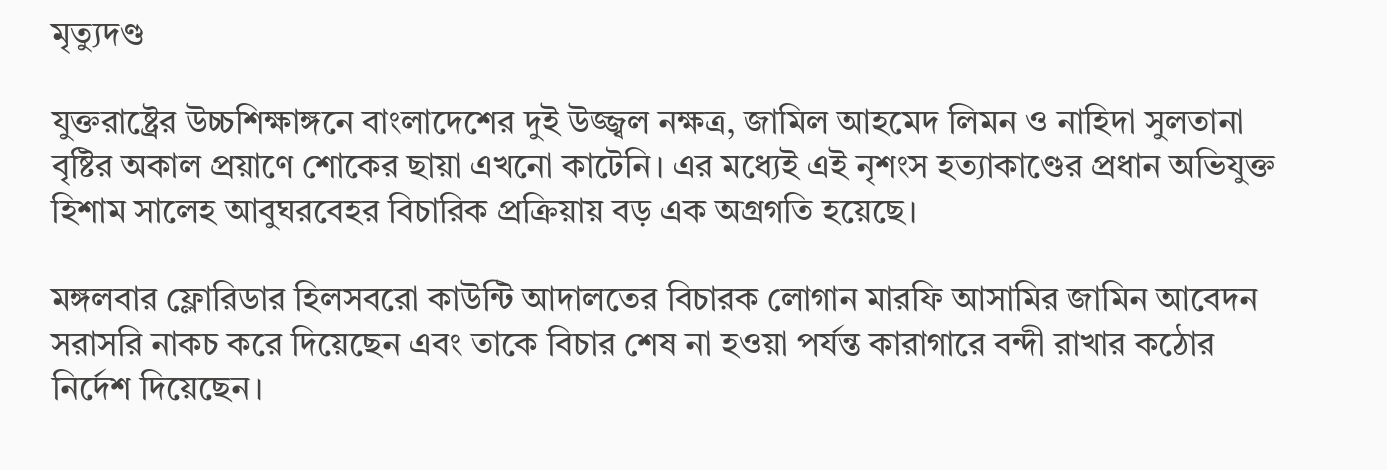মৃত্যুদণ্ড

যুক্তরাষ্ট্রের উচ্চশিক্ষাঙ্গনে বাংলাদেশের দুই উজ্জ্বল নক্ষত্র, জামিল আহমেদ লিমন ও নাহিদা সুলতানা বৃষ্টির অকাল প্রয়াণে শোকের ছায়া এখনো কাটেনি। এর মধ্যেই এই নৃশংস হত্যাকাণ্ডের প্রধান অভিযুক্ত হিশাম সালেহ আবুঘরবেহর বিচারিক প্রক্রিয়ায় বড় এক অগ্রগতি হয়েছে।

মঙ্গলবার ফ্লোরিডার হিলসবরো কাউন্টি আদালতের বিচারক লোগান মারফি আসামির জামিন আবেদন সরাসরি নাকচ করে দিয়েছেন এবং তাকে বিচার শেষ না হওয়া পর্যন্ত কারাগারে বন্দী রাখার কঠোর নির্দেশ দিয়েছেন।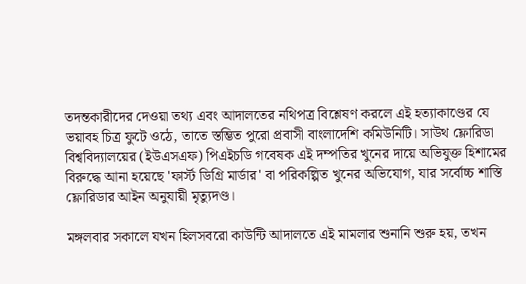তদন্তকারীদের দেওয়া তথ্য এবং আদালতের নথিপত্র বিশ্লেষণ করলে এই হত্যাকাণ্ডের যে ভয়াবহ চিত্র ফুটে ওঠে, তাতে স্তম্ভিত পুরো প্রবাসী বাংলাদেশি কমিউনিটি। সাউথ ফ্লোরিডা বিশ্ববিদ্যালয়ের (ইউএসএফ) পিএইচডি গবেষক এই দম্পতির খুনের দায়ে অভিযুক্ত হিশামের বিরুদ্ধে আনা হয়েছে 'ফার্স্ট ডিগ্রি মার্ডার' বা পরিকল্পিত খুনের অভিযোগ, যার সর্বোচ্চ শাস্তি ফ্লোরিডার আইন অনুযায়ী মৃত্যুদণ্ড।

মঙ্গলবার সকালে যখন হিলসবরো কাউন্টি আদালতে এই মামলার শুনানি শুরু হয়, তখন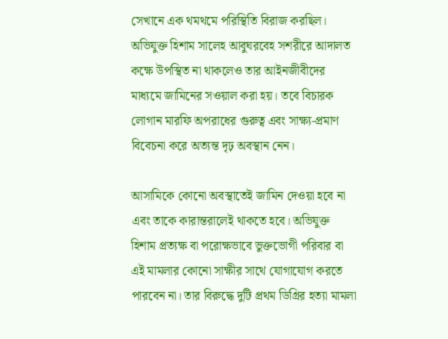সেখানে এক থমথমে পরিস্থিতি বিরাজ করছিল। অভিযুক্ত হিশাম সালেহ আবুঘরবেহ সশরীরে আদালত কক্ষে উপস্থিত না থাকলেও তার আইনজীবীদের মাধ্যমে জামিনের সওয়াল করা হয়। তবে বিচারক লোগান মারফি অপরাধের গুরুত্ব এবং সাক্ষ্য-প্রমাণ বিবেচনা করে অত্যন্ত দৃঢ় অবস্থান নেন।

আসামিকে কোনো অবস্থাতেই জামিন দেওয়া হবে না এবং তাকে কারান্তরালেই থাকতে হবে। অভিযুক্ত হিশাম প্রত্যক্ষ বা পরোক্ষভাবে ভুক্তভোগী পরিবার বা এই মামলার কোনো সাক্ষীর সাথে যোগাযোগ করতে পারবেন না। তার বিরুদ্ধে দুটি প্রথম ডিগ্রির হত্যা মামলা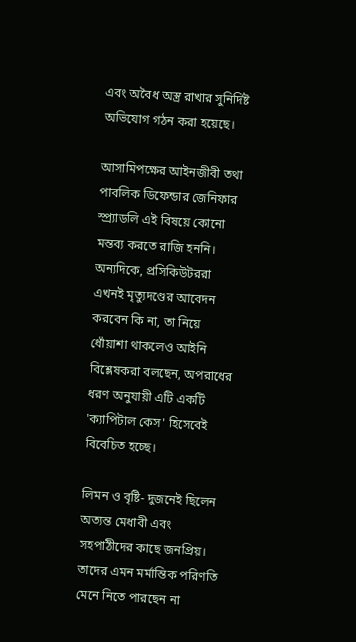এবং অবৈধ অস্ত্র রাখার সুনির্দিষ্ট অভিযোগ গঠন করা হয়েছে।

আসামিপক্ষের আইনজীবী তথা পাবলিক ডিফেন্ডার জেনিফার স্প্র্যাডলি এই বিষয়ে কোনো মন্তব্য করতে রাজি হননি। অন্যদিকে, প্রসিকিউটররা এখনই মৃত্যুদণ্ডের আবেদন করবেন কি না, তা নিয়ে ধোঁয়াশা থাকলেও আইনি বিশ্লেষকরা বলছেন, অপরাধের ধরণ অনুযায়ী এটি একটি 'ক্যাপিটাল কেস' হিসেবেই বিবেচিত হচ্ছে।

লিমন ও বৃষ্টি- দুজনেই ছিলেন অত্যন্ত মেধাবী এবং সহপাঠীদের কাছে জনপ্রিয়। তাদের এমন মর্মান্তিক পরিণতি মেনে নিতে পারছেন না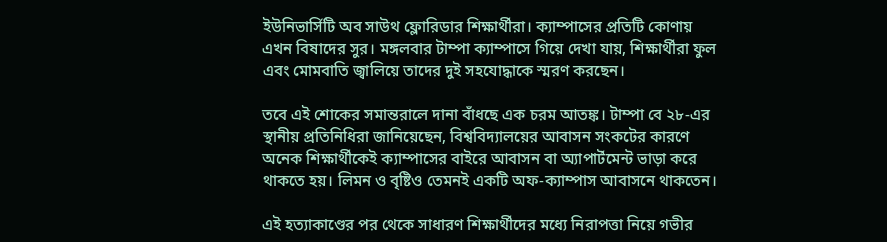ইউনিভার্সিটি অব সাউথ ফ্লোরিডার শিক্ষার্থীরা। ক্যাম্পাসের প্রতিটি কোণায় এখন বিষাদের সুর। মঙ্গলবার টাম্পা ক্যাম্পাসে গিয়ে দেখা যায়, শিক্ষার্থীরা ফুল এবং মোমবাতি জ্বালিয়ে তাদের দুই সহযোদ্ধাকে স্মরণ করছেন।

তবে এই শোকের সমান্তরালে দানা বাঁধছে এক চরম আতঙ্ক। টাম্পা বে ২৮-এর স্থানীয় প্রতিনিধিরা জানিয়েছেন, বিশ্ববিদ্যালয়ের আবাসন সংকটের কারণে অনেক শিক্ষার্থীকেই ক্যাম্পাসের বাইরে আবাসন বা অ্যাপার্টমেন্ট ভাড়া করে থাকতে হয়। লিমন ও বৃষ্টিও তেমনই একটি অফ-ক্যাম্পাস আবাসনে থাকতেন।

এই হত্যাকাণ্ডের পর থেকে সাধারণ শিক্ষার্থীদের মধ্যে নিরাপত্তা নিয়ে গভীর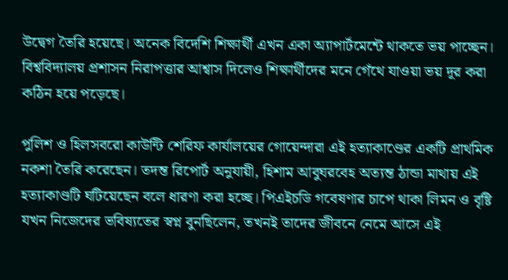উদ্বেগ তৈরি হয়েছে। অনেক বিদেশি শিক্ষার্থী এখন একা অ্যাপার্টমেন্টে থাকতে ভয় পাচ্ছেন। বিশ্ববিদ্যালয় প্রশাসন নিরাপত্তার আশ্বাস দিলেও শিক্ষার্থীদের মনে গেঁথে যাওয়া ভয় দূর করা কঠিন হয়ে পড়েছে।

পুলিশ ও হিলসবরো কাউন্টি শেরিফ কার্যালয়ের গোয়েন্দারা এই হত্যাকাণ্ডের একটি প্রাথমিক নকশা তৈরি করেছেন। তদন্ত রিপোর্ট অনুযায়ী, হিশাম আবুঘরবেহ অত্যন্ত ঠান্ডা মাথায় এই হত্যাকাণ্ডটি ঘটিয়েছেন বলে ধারণা করা হচ্ছে। পিএইচডি গবেষণার চাপে থাকা লিমন ও বৃষ্টি যখন নিজেদের ভবিষ্যতের স্বপ্ন বুনছিলেন, তখনই তাদের জীবনে নেমে আসে এই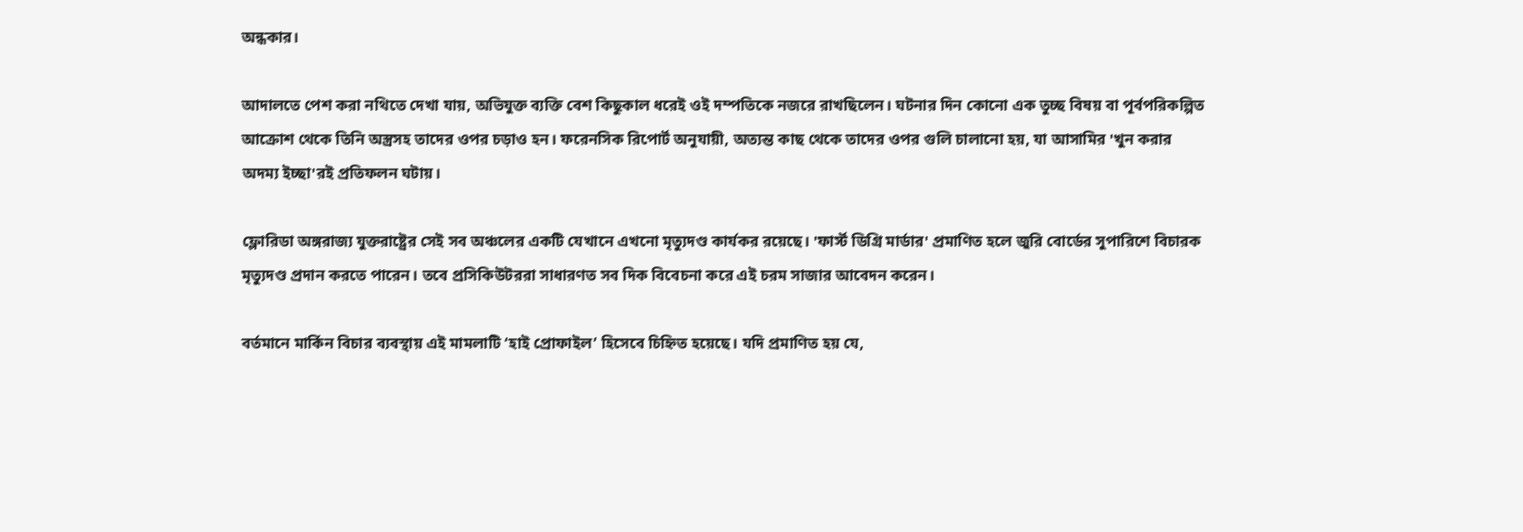অন্ধকার।

আদালতে পেশ করা নথিতে দেখা যায়, অভিযুক্ত ব্যক্তি বেশ কিছুকাল ধরেই ওই দম্পতিকে নজরে রাখছিলেন। ঘটনার দিন কোনো এক তুচ্ছ বিষয় বা পূর্বপরিকল্পিত আক্রোশ থেকে তিনি অস্ত্রসহ তাদের ওপর চড়াও হন। ফরেনসিক রিপোর্ট অনুযায়ী, অত্যন্ত কাছ থেকে তাদের ওপর গুলি চালানো হয়, যা আসামির 'খুন করার অদম্য ইচ্ছা'রই প্রতিফলন ঘটায়।

ফ্লোরিডা অঙ্গরাজ্য যুক্তরাষ্ট্রের সেই সব অঞ্চলের একটি যেখানে এখনো মৃত্যুদণ্ড কার্যকর রয়েছে। 'ফার্স্ট ডিগ্রি মার্ডার' প্রমাণিত হলে জুরি বোর্ডের সুপারিশে বিচারক মৃত্যুদণ্ড প্রদান করতে পারেন। তবে প্রসিকিউটররা সাধারণত সব দিক বিবেচনা করে এই চরম সাজার আবেদন করেন।

বর্তমানে মার্কিন বিচার ব্যবস্থায় এই মামলাটি ‘হাই প্রোফাইল’ হিসেবে চিহ্নিত হয়েছে। যদি প্রমাণিত হয় যে,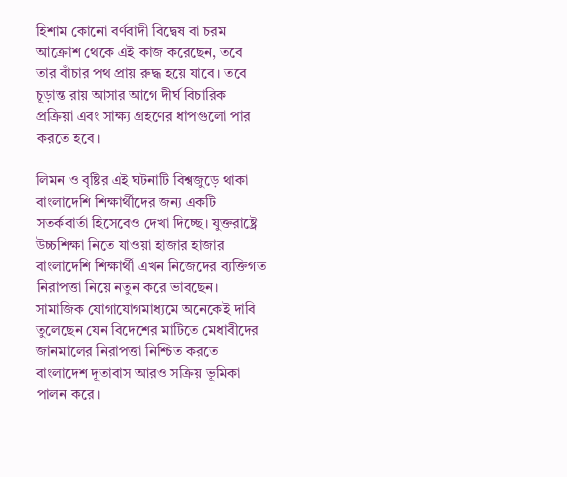হিশাম কোনো বর্ণবাদী বিদ্বেষ বা চরম আক্রোশ থেকে এই কাজ করেছেন, তবে তার বাঁচার পথ প্রায় রুদ্ধ হয়ে যাবে। তবে চূড়ান্ত রায় আসার আগে দীর্ঘ বিচারিক প্রক্রিয়া এবং সাক্ষ্য গ্রহণের ধাপগুলো পার করতে হবে।

লিমন ও বৃষ্টির এই ঘটনাটি বিশ্বজুড়ে থাকা বাংলাদেশি শিক্ষার্থীদের জন্য একটি সতর্কবার্তা হিসেবেও দেখা দিচ্ছে। যুক্তরাষ্ট্রে উচ্চশিক্ষা নিতে যাওয়া হাজার হাজার বাংলাদেশি শিক্ষার্থী এখন নিজেদের ব্যক্তিগত নিরাপত্তা নিয়ে নতুন করে ভাবছেন। সামাজিক যোগাযোগমাধ্যমে অনেকেই দাবি তুলেছেন যেন বিদেশের মাটিতে মেধাবীদের জানমালের নিরাপত্তা নিশ্চিত করতে বাংলাদেশ দূতাবাস আরও সক্রিয় ভূমিকা পালন করে।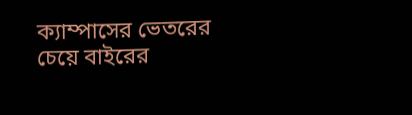ক্যাম্পাসের ভেতরের চেয়ে বাইরের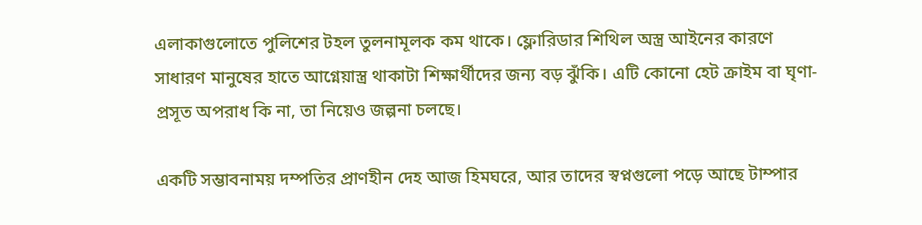এলাকাগুলোতে পুলিশের টহল তুলনামূলক কম থাকে। ফ্লোরিডার শিথিল অস্ত্র আইনের কারণে সাধারণ মানুষের হাতে আগ্নেয়াস্ত্র থাকাটা শিক্ষার্থীদের জন্য বড় ঝুঁকি। এটি কোনো হেট ক্রাইম বা ঘৃণা-প্রসূত অপরাধ কি না, তা নিয়েও জল্পনা চলছে।

একটি সম্ভাবনাময় দম্পতির প্রাণহীন দেহ আজ হিমঘরে, আর তাদের স্বপ্নগুলো পড়ে আছে টাম্পার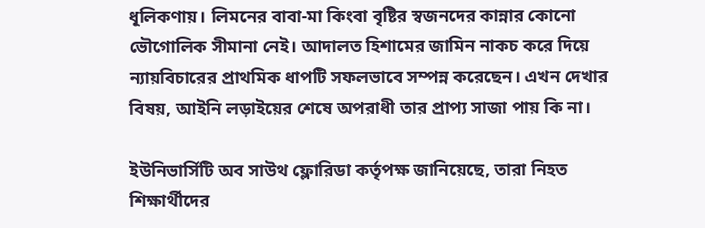ধূলিকণায়। লিমনের বাবা-মা কিংবা বৃষ্টির স্বজনদের কান্নার কোনো ভৌগোলিক সীমানা নেই। আদালত হিশামের জামিন নাকচ করে দিয়ে ন্যায়বিচারের প্রাথমিক ধাপটি সফলভাবে সম্পন্ন করেছেন। এখন দেখার বিষয়, আইনি লড়াইয়ের শেষে অপরাধী তার প্রাপ্য সাজা পায় কি না।

ইউনিভার্সিটি অব সাউথ ফ্লোরিডা কর্তৃপক্ষ জানিয়েছে, তারা নিহত শিক্ষার্থীদের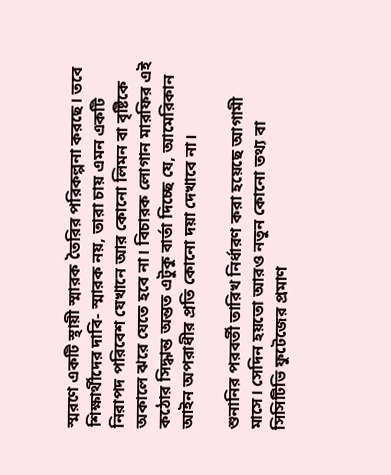স্মরণে একটি স্থায়ী স্মারক তৈরির পরিকল্পনা করছে। তবে শিক্ষার্থীদের দাবি- স্মারক নয়, তারা চায় এমন একটি নিরাপদ পরিবেশ যেখানে আর কোনো লিমন বা বৃষ্টিকে অকালে ঝরে যেতে হবে না। বিচারক লোগান মারফির এই কঠোর সিদ্ধান্ত অন্তত এটুকু বার্তা দিচ্ছে যে, আমেরিকান আইন অপরাধীর প্রতি কোনো দয়া দেখাবে না।

শুনানির পরবর্তী তারিখ নির্ধারণ করা হয়েছে আগামী মাসে। সেদিন হয়তো আরও নতুন কোনো তথ্য বা সিসিটিভি ফুটেজের প্রমাণ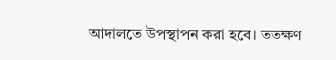আদালতে উপস্থাপন করা হবে। ততক্ষণ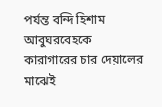পর্যন্ত বন্দি হিশাম আবুঘরবেহকে কারাগারের চার দেয়ালের মাঝেই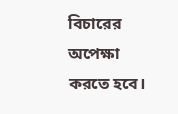বিচারের অপেক্ষা করতে হবে।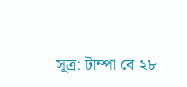সূত্র: টাম্পা বে ২৮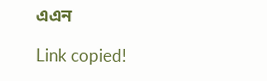এএন

Link copied!